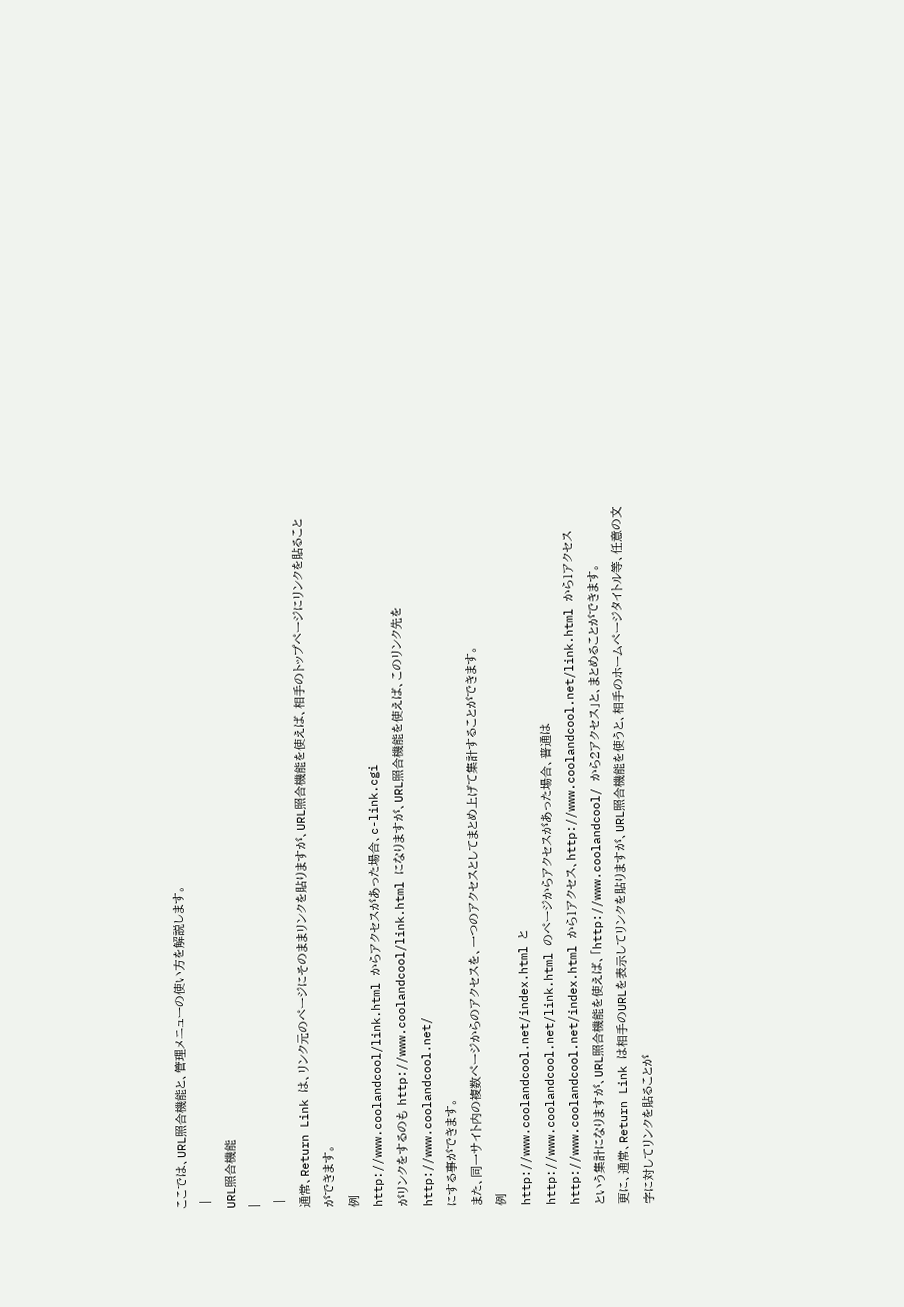ここでは、URL照合機能と、管理メニューの使い方を解説します。
 |
URL照合機能
|
 |
通常、Return Link は、リンク元のページにそのままリンクを貼りますが、URL照合機能を使えば、相手のトップページにリンクを貼ることができます。
例
http://www.coolandcool/link.html からアクセスがあった場合、c-link.cgi
がリンクをするのも http://www.coolandcool/link.html になりますが、URL照合機能を使えば、このリンク先をhttp://www.coolandcool.net/
にする事ができます。
また、同一サイト内の複数ページからのアクセスを、一つのアクセスとしてまとめ上げて集計することができます。
例
http://www.coolandcool.net/index.html と
http://www.coolandcool.net/link.html のページからアクセスがあった場合、普通はhttp://www.coolandcool.net/index.html から1アクセス、http://www.coolandcool.net/link.html から1アクセス
という集計になりますが、URL照合機能を使えば、「http://www.coolandcool/ から2アクセス」と、まとめることができます。
更に、通常、Return Link は相手のURLを表示してリンクを貼りますが、URL照合機能を使うと、相手のホームページタイトル等、任意の文字に対してリンクを貼ることが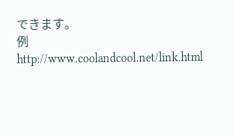できます。
例
http://www.coolandcool.net/link.html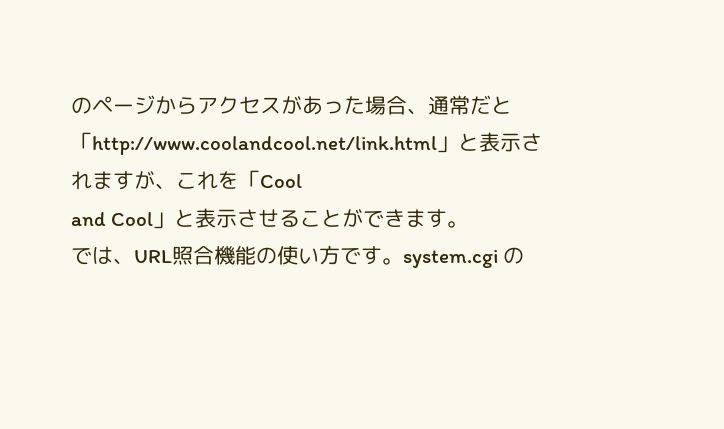のページからアクセスがあった場合、通常だと「http://www.coolandcool.net/link.html」と表示されますが、これを「Cool
and Cool」と表示させることができます。
では、URL照合機能の使い方です。system.cgi の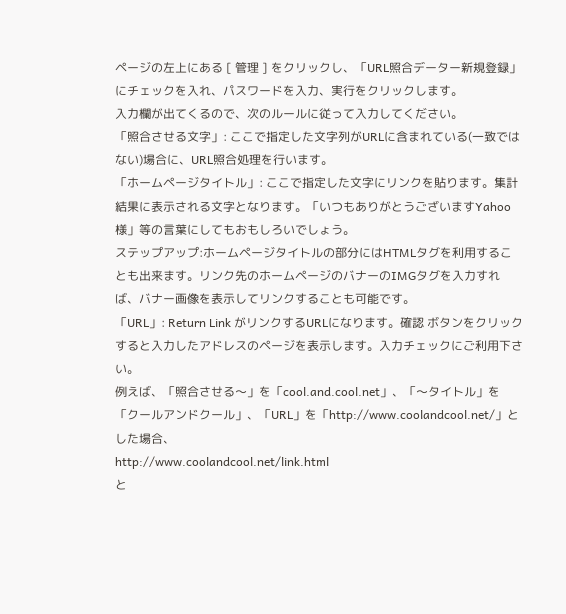ページの左上にある [ 管理 ] をクリックし、「URL照合データー新規登録」
にチェックを入れ、パスワードを入力、実行をクリックします。
入力欄が出てくるので、次のルールに従って入力してください。
「照合させる文字」: ここで指定した文字列がURLに含まれている(一致ではない)場合に、URL照合処理を行います。
「ホームページタイトル」: ここで指定した文字にリンクを貼ります。集計結果に表示される文字となります。「いつもありがとうございますYahoo様」等の言葉にしてもおもしろいでしょう。
ステップアップ:ホームページタイトルの部分にはHTMLタグを利用することも出来ます。リンク先のホームページのバナーのIMGタグを入力すれば、バナー画像を表示してリンクすることも可能です。
「URL」: Return Link がリンクするURLになります。確認 ボタンをクリックすると入力したアドレスのページを表示します。入力チェックにご利用下さい。
例えば、「照合させる〜」を「cool.and.cool.net」、「〜タイトル」を「クールアンドクール」、「URL」を「http://www.coolandcool.net/」とした場合、
http://www.coolandcool.net/link.html
と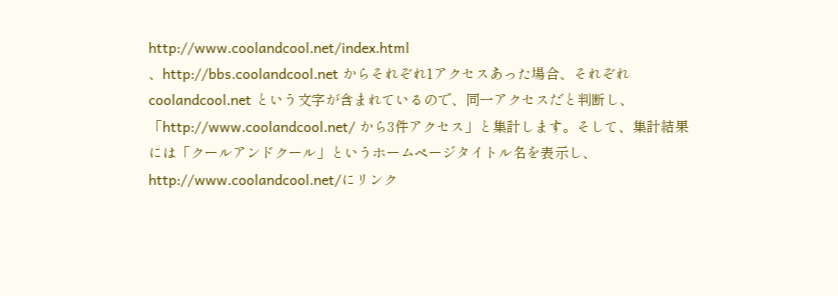http://www.coolandcool.net/index.html
、http://bbs.coolandcool.net からそれぞれ1アクセスあった場合、それぞれ
coolandcool.net という文字が含まれているので、同一アクセスだと判断し、「http://www.coolandcool.net/ から3件アクセス」と集計します。そして、集計結果には「クールアンドクール」というホームページタイトル名を表示し、http://www.coolandcool.net/にリンク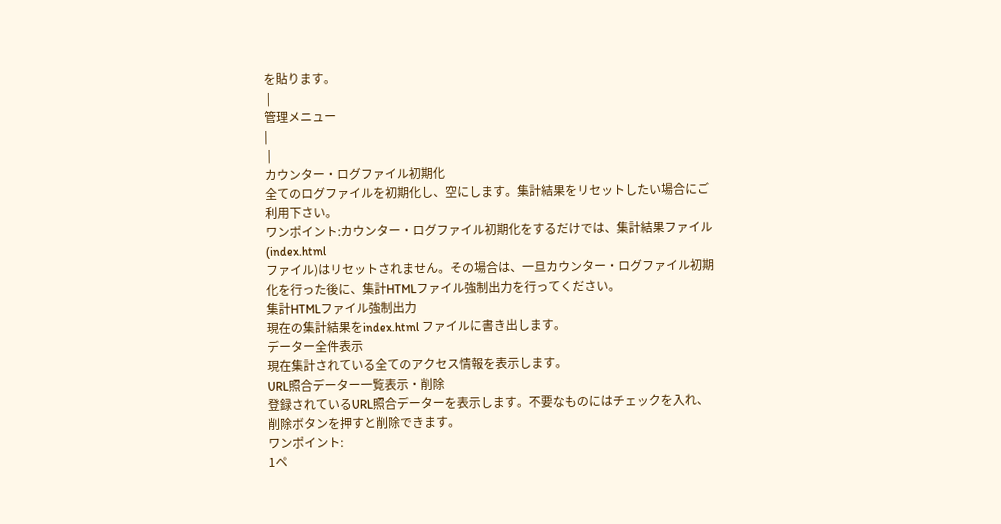を貼ります。
 |
管理メニュー
|
 |
カウンター・ログファイル初期化
全てのログファイルを初期化し、空にします。集計結果をリセットしたい場合にご利用下さい。
ワンポイント:カウンター・ログファイル初期化をするだけでは、集計結果ファイル(index.html
ファイル)はリセットされません。その場合は、一旦カウンター・ログファイル初期化を行った後に、集計HTMLファイル強制出力を行ってください。
集計HTMLファイル強制出力
現在の集計結果をindex.html ファイルに書き出します。
データー全件表示
現在集計されている全てのアクセス情報を表示します。
URL照合データー一覧表示・削除
登録されているURL照合データーを表示します。不要なものにはチェックを入れ、削除ボタンを押すと削除できます。
ワンポイント:
1ペ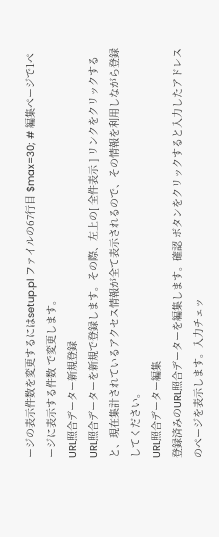ージの表示件数を変更するにはsetup.pl ファイルの67行目 $max=30; # 編集ページで1ページに表示する件数 で変更します。
URL照合データー新規登録
URL照合データーを新規で登録します。その際、左上の[ 全件表示 ] リンクをクリックすると、現在集計されているアクセス情報が全て表示されるので、その情報を利用しながら登録してください。
URL照合データー編集
登録済みのURL照合データーを編集します。確認 ボタンをクリックすると入力したアドレスのページを表示します。入力チェッ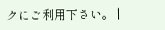クにご利用下さい。 |